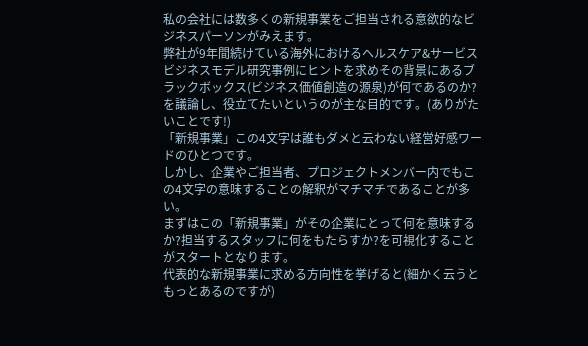私の会社には数多くの新規事業をご担当される意欲的なビジネスパーソンがみえます。
弊社が9年間続けている海外におけるヘルスケア&サービスビジネスモデル研究事例にヒントを求めその背景にあるブラックボックス(ビジネス価値創造の源泉)が何であるのか?を議論し、役立てたいというのが主な目的です。(ありがたいことです!)
「新規事業」この4文字は誰もダメと云わない経営好感ワードのひとつです。
しかし、企業やご担当者、プロジェクトメンバー内でもこの4文字の意味することの解釈がマチマチであることが多い。
まずはこの「新規事業」がその企業にとって何を意味するか?担当するスタッフに何をもたらすか?を可視化することがスタートとなります。
代表的な新規事業に求める方向性を挙げると(細かく云うともっとあるのですが)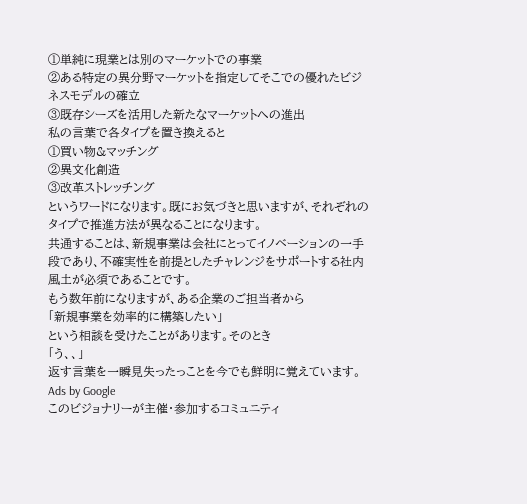①単純に現業とは別のマーケットでの事業
②ある特定の異分野マーケットを指定してそこでの優れたビジネスモデルの確立
③既存シーズを活用した新たなマーケットへの進出
私の言葉で各タイプを置き換えると
①買い物&マッチング
②異文化創造
③改革ストレッチング
というワードになります。既にお気づきと思いますが、それぞれのタイプで推進方法が異なることになります。
共通することは、新規事業は会社にとってイノベーションの一手段であり、不確実性を前提としたチャレンジをサポートする社内風土が必須であることです。
もう数年前になりますが、ある企業のご担当者から
「新規事業を効率的に構築したい」
という相談を受けたことがあります。そのとき
「う、、」
返す言葉を一瞬見失ったっことを今でも鮮明に覚えています。
Ads by Google
このビジョナリーが主催・参加するコミュニティ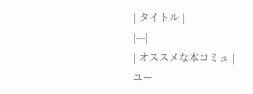| タイトル |
|---|
| オススメな本コミュ |
ユー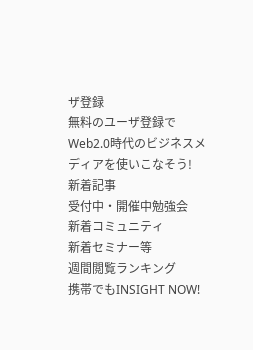ザ登録
無料のユーザ登録でWeb2.0時代のビジネスメディアを使いこなそう!
新着記事
受付中・開催中勉強会
新着コミュニティ
新着セミナー等
週間閲覧ランキング
携帯でもINSIGHT NOW!